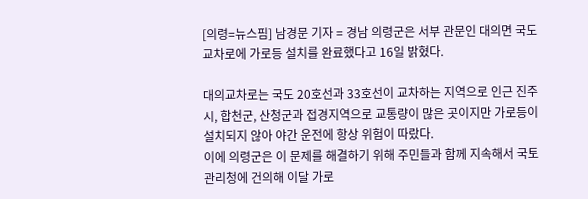[의령=뉴스핌] 남경문 기자 = 경남 의령군은 서부 관문인 대의면 국도 교차로에 가로등 설치를 완료했다고 16일 밝혔다.

대의교차로는 국도 20호선과 33호선이 교차하는 지역으로 인근 진주시, 합천군, 산청군과 접경지역으로 교통량이 많은 곳이지만 가로등이 설치되지 않아 야간 운전에 항상 위험이 따랐다.
이에 의령군은 이 문제를 해결하기 위해 주민들과 함께 지속해서 국토관리청에 건의해 이달 가로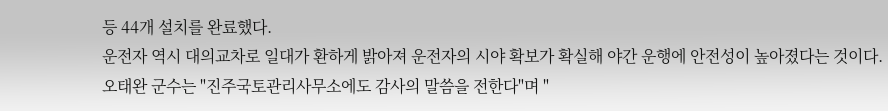등 44개 설치를 완료했다.
운전자 역시 대의교차로 일대가 환하게 밝아져 운전자의 시야 확보가 확실해 야간 운행에 안전성이 높아졌다는 것이다.
오태완 군수는 "진주국토관리사무소에도 감사의 말씀을 전한다"며 "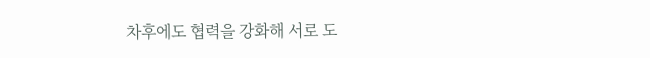차후에도 협력을 강화해 서로 도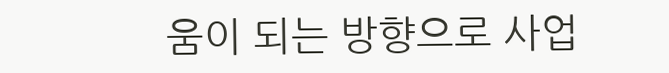움이 되는 방향으로 사업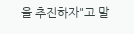을 추진하자"고 말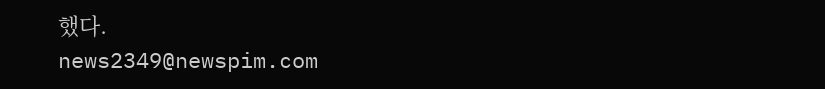했다.
news2349@newspim.com